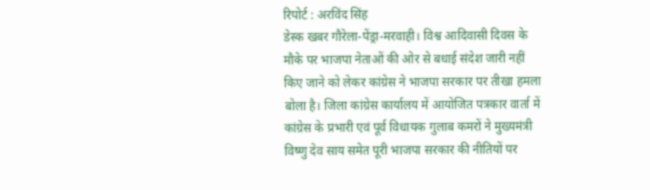रिपोर्ट : अरविंद सिंह
डेस्क खबर गौरेला-पेंड्रा-मरवाही। विश्व आदिवासी दिवस के मौके पर भाजपा नेताओं की ओर से बधाई संदेश जारी नहीं किए जाने को लेकर कांग्रेस ने भाजपा सरकार पर तीखा हमला बोला है। जिला कांग्रेस कार्यालय में आयोजित पत्रकार वार्ता में कांग्रेस के प्रभारी एवं पूर्व विधायक गुलाब कमरों ने मुख्यमंत्री विष्णु देव साय समेत पूरी भाजपा सरकार की नीतियों पर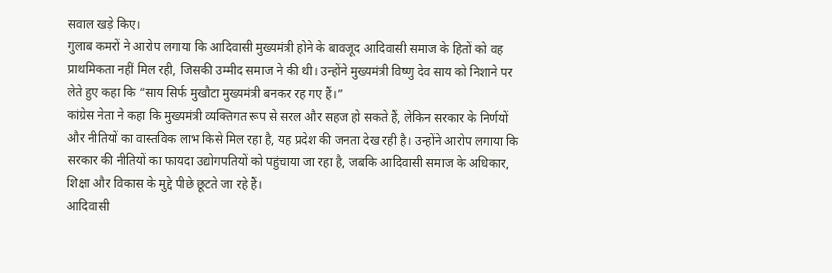सवाल खड़े किए।
गुलाब कमरों ने आरोप लगाया कि आदिवासी मुख्यमंत्री होने के बावजूद आदिवासी समाज के हितों को वह प्राथमिकता नहीं मिल रही, जिसकी उम्मीद समाज ने की थी। उन्होंने मुख्यमंत्री विष्णु देव साय को निशाने पर लेते हुए कहा कि “साय सिर्फ मुखौटा मुख्यमंत्री बनकर रह गए हैं।”
कांग्रेस नेता ने कहा कि मुख्यमंत्री व्यक्तिगत रूप से सरल और सहज हो सकते हैं, लेकिन सरकार के निर्णयों और नीतियों का वास्तविक लाभ किसे मिल रहा है, यह प्रदेश की जनता देख रही है। उन्होंने आरोप लगाया कि सरकार की नीतियों का फायदा उद्योगपतियों को पहुंचाया जा रहा है, जबकि आदिवासी समाज के अधिकार, शिक्षा और विकास के मुद्दे पीछे छूटते जा रहे हैं।
आदिवासी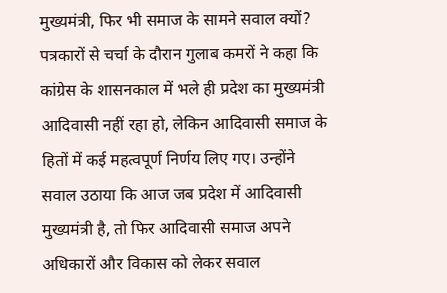मुख्यमंत्री, फिर भी समाज के सामने सवाल क्यों?
पत्रकारों से चर्चा के दौरान गुलाब कमरों ने कहा कि कांग्रेस के शासनकाल में भले ही प्रदेश का मुख्यमंत्री आदिवासी नहीं रहा हो, लेकिन आदिवासी समाज के हितों में कई महत्वपूर्ण निर्णय लिए गए। उन्होंने सवाल उठाया कि आज जब प्रदेश में आदिवासी मुख्यमंत्री है, तो फिर आदिवासी समाज अपने अधिकारों और विकास को लेकर सवाल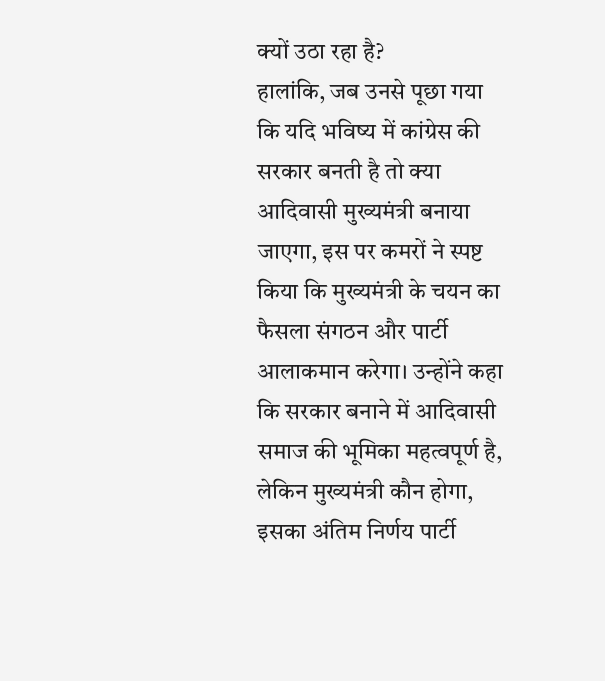क्यों उठा रहा है?
हालांकि, जब उनसे पूछा गया कि यदि भविष्य में कांग्रेस की सरकार बनती है तो क्या आदिवासी मुख्यमंत्री बनाया जाएगा, इस पर कमरों ने स्पष्ट किया कि मुख्यमंत्री के चयन का फैसला संगठन और पार्टी आलाकमान करेगा। उन्होंने कहा कि सरकार बनाने में आदिवासी समाज की भूमिका महत्वपूर्ण है, लेकिन मुख्यमंत्री कौन होगा, इसका अंतिम निर्णय पार्टी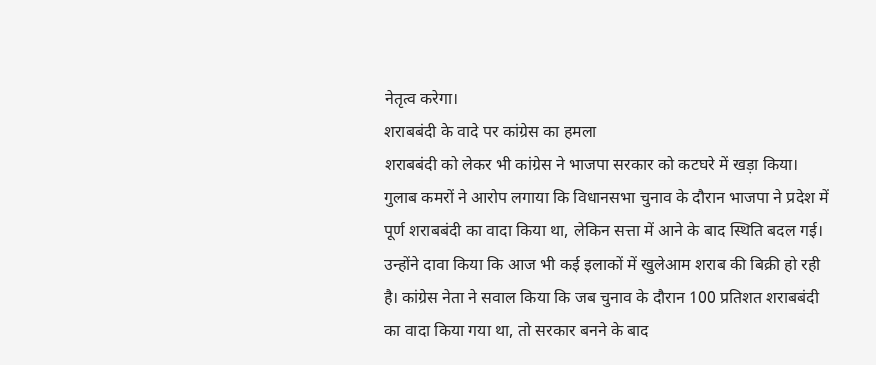नेतृत्व करेगा।
शराबबंदी के वादे पर कांग्रेस का हमला
शराबबंदी को लेकर भी कांग्रेस ने भाजपा सरकार को कटघरे में खड़ा किया। गुलाब कमरों ने आरोप लगाया कि विधानसभा चुनाव के दौरान भाजपा ने प्रदेश में पूर्ण शराबबंदी का वादा किया था, लेकिन सत्ता में आने के बाद स्थिति बदल गई।
उन्होंने दावा किया कि आज भी कई इलाकों में खुलेआम शराब की बिक्री हो रही है। कांग्रेस नेता ने सवाल किया कि जब चुनाव के दौरान 100 प्रतिशत शराबबंदी का वादा किया गया था, तो सरकार बनने के बाद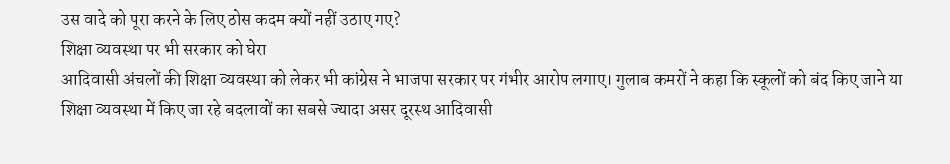उस वादे को पूरा करने के लिए ठोस कदम क्यों नहीं उठाए गए?
शिक्षा व्यवस्था पर भी सरकार को घेरा
आदिवासी अंचलों की शिक्षा व्यवस्था को लेकर भी कांग्रेस ने भाजपा सरकार पर गंभीर आरोप लगाए। गुलाब कमरों ने कहा कि स्कूलों को बंद किए जाने या शिक्षा व्यवस्था में किए जा रहे बदलावों का सबसे ज्यादा असर दूरस्थ आदिवासी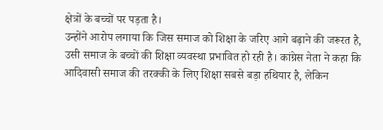क्षेत्रों के बच्चों पर पड़ता है।
उन्होंने आरोप लगाया कि जिस समाज को शिक्षा के जरिए आगे बढ़ाने की जरूरत है, उसी समाज के बच्चों की शिक्षा व्यवस्था प्रभावित हो रही है। कांग्रेस नेता ने कहा कि आदिवासी समाज की तरक्की के लिए शिक्षा सबसे बड़ा हथियार है, लेकिन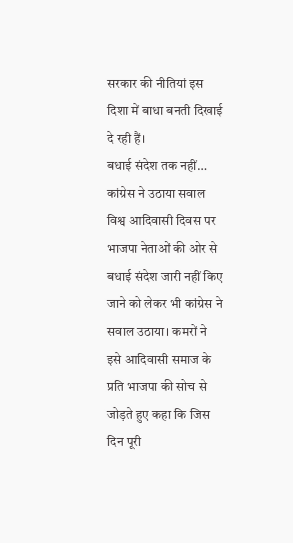सरकार की नीतियां इस दिशा में बाधा बनती दिखाई दे रही हैं।
बधाई संदेश तक नहीं… कांग्रेस ने उठाया सवाल
विश्व आदिवासी दिवस पर भाजपा नेताओं की ओर से बधाई संदेश जारी नहीं किए जाने को लेकर भी कांग्रेस ने सवाल उठाया। कमरों ने इसे आदिवासी समाज के प्रति भाजपा की सोच से जोड़ते हुए कहा कि जिस दिन पूरी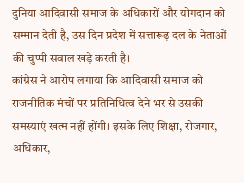दुनिया आदिवासी समाज के अधिकारों और योगदान को सम्मान देती है, उस दिन प्रदेश में सत्तारूढ़ दल के नेताओं की चुप्पी सवाल खड़े करती है।
कांग्रेस ने आरोप लगाया कि आदिवासी समाज को राजनीतिक मंचों पर प्रतिनिधित्व देने भर से उसकी समस्याएं खत्म नहीं होंगी। इसके लिए शिक्षा, रोजगार, अधिकार,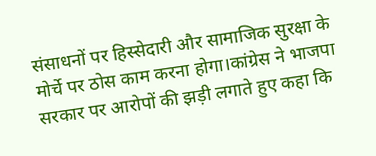संसाधनों पर हिस्सेदारी और सामाजिक सुरक्षा के मोर्चे पर ठोस काम करना होगा।कांग्रेस ने भाजपा सरकार पर आरोपों की झड़ी लगाते हुए कहा कि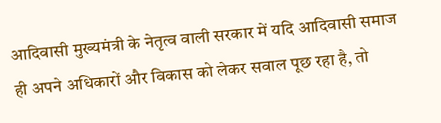आदिवासी मुख्यमंत्री के नेतृत्व वाली सरकार में यदि आदिवासी समाज ही अपने अधिकारों और विकास को लेकर सवाल पूछ रहा है, तो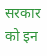सरकार को इन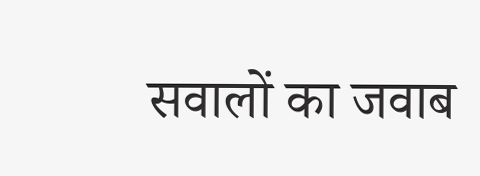सवालों का जवाब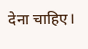देना चाहिए।